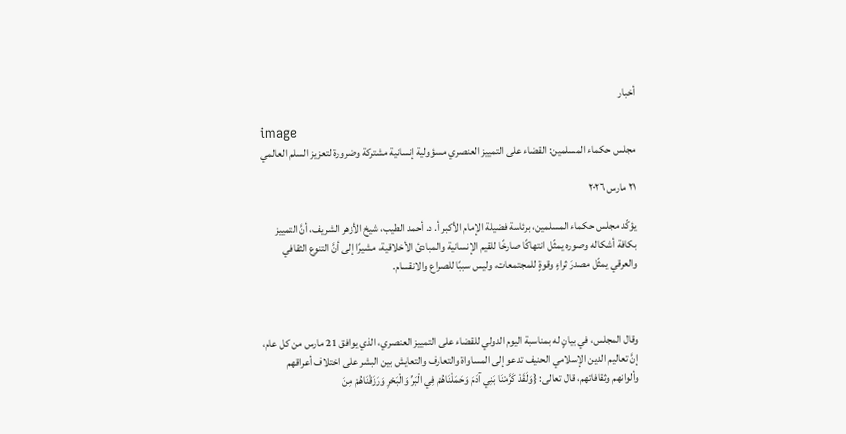أخبار

image
مجلس حكماء المسلمين: القضاء على التمييز العنصري مسؤولية إنسانية مشتركة وضرورة لتعزيز السلم العالمي

٢١ مارس ٢٠٢٦

يؤكّد مجلس حكماء المسلمين، برئاسة فضيلة الإمام الأكبر أ. د. أحمد الطيب، شيخ الأزهر الشريف، أنَّ التمييز بكافة أشكاله وصوره يمثّل انتهاكًا صارخًا للقيم الإنسانية والمبادئ الأخلاقية، مشيرًا إلى أنَّ التنوع الثقافي والعرقي يمثّل مصدرَ ثراءٍ وقوةٍ للمجتمعات، وليس سببًا للصراع والانقسام.



وقال المجلس، في بيانٍ له بمناسبة اليوم الدولي للقضاء على التمييز العنصري، الذي يوافق 21 مارس من كل عام، إنَّ تعاليم الدين الإسلامي الحنيف تدعو إلى المساواة والتعارف والتعايش بين البشر على اختلاف أعراقهم وألوانهم وثقافاتهم، قال تعالى: {وَلَقَدْ كَرَّمْنَا بَنِي آدَمَ وَحَمَلْنَاهُمْ فِي الْبَرِّ وَالْبَحْرِ وَرَزَقْنَاهُمْ مِنَ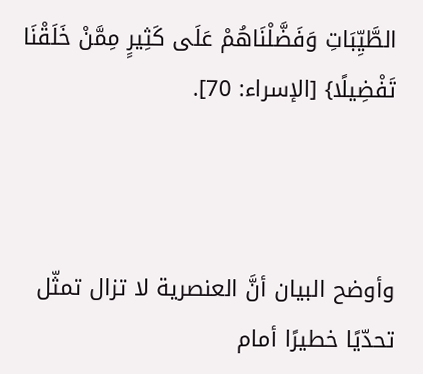الطَّيِّبَاتِ وَفَضَّلْنَاهُمْ عَلَى كَثِيرٍ مِمَّنْ خَلَقْنَا تَفْضِيلًا} [الإسراء: 70].



وأوضح البيان أنَّ العنصرية لا تزال تمثّل تحدّيًا خطيرًا أمام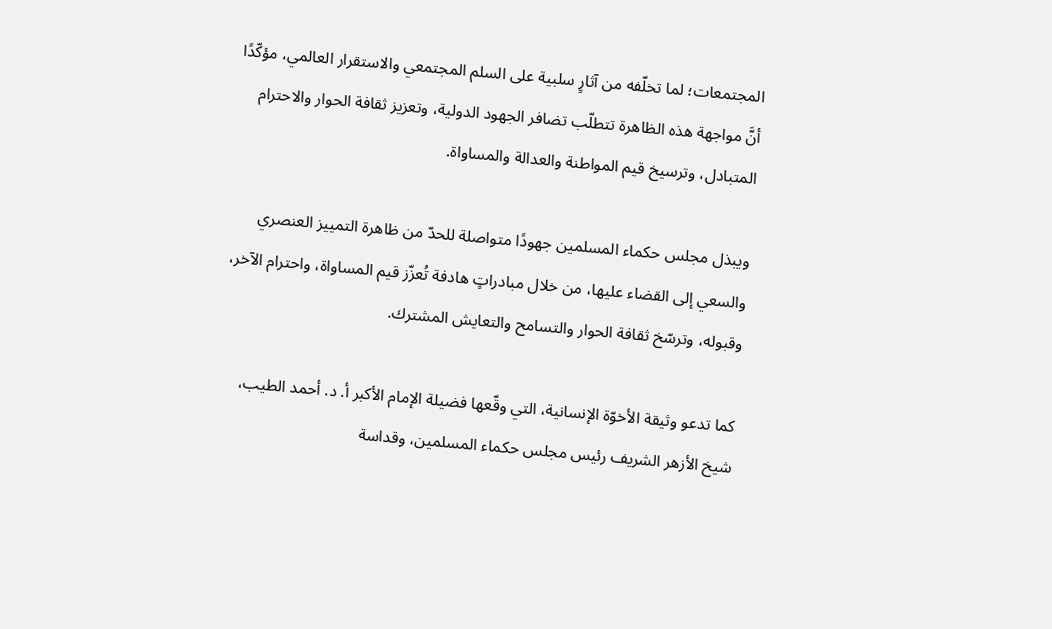المجتمعات؛ لما تخلّفه من آثارٍ سلبية على السلم المجتمعي والاستقرار العالمي، مؤكّدًا أنَّ مواجهة هذه الظاهرة تتطلّب تضافر الجهود الدولية، وتعزيز ثقافة الحوار والاحترام المتبادل، وترسيخ قيم المواطنة والعدالة والمساواة.

ويبذل مجلس حكماء المسلمين جهودًا متواصلة للحدّ من ظاهرة التمييز العنصري والسعي إلى القضاء عليها، من خلال مبادراتٍ هادفة تُعزّز قيم المساواة، واحترام الآخر، وقبوله، وترسّخ ثقافة الحوار والتسامح والتعايش المشترك.

كما تدعو وثيقة الأخوّة الإنسانية، التي وقّعها فضيلة الإمام الأكبر أ. د. أحمد الطيب، شيخ الأزهر الشريف رئيس مجلس حكماء المسلمين، وقداسة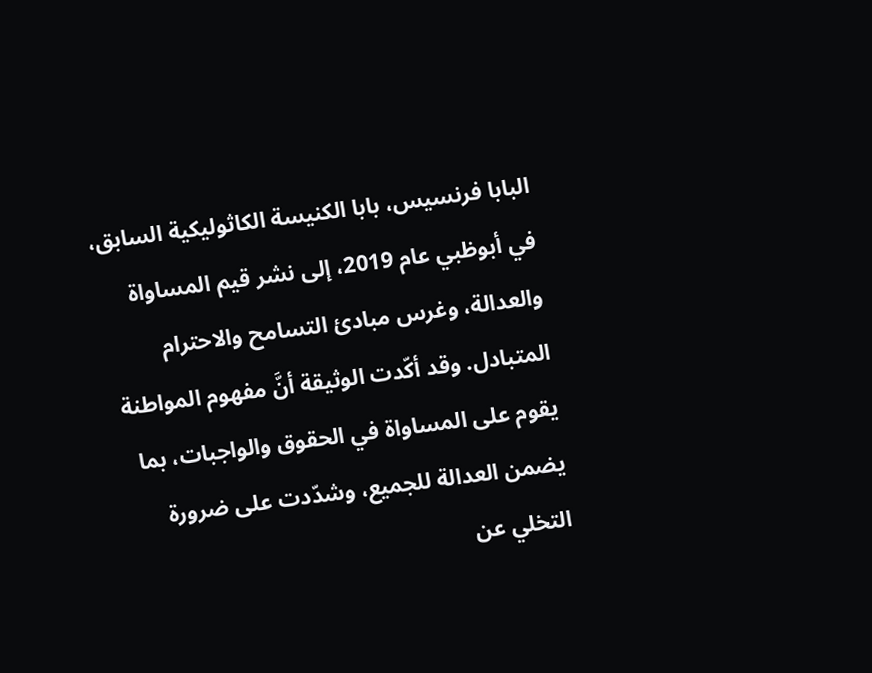البابا فرنسيس، بابا الكنيسة الكاثوليكية السابق، في أبوظبي عام 2019، إلى نشر قيم المساواة والعدالة، وغرس مبادئ التسامح والاحترام المتبادل. وقد أكّدت الوثيقة أنَّ مفهوم المواطنة يقوم على المساواة في الحقوق والواجبات، بما يضمن العدالة للجميع، وشدّدت على ضرورة التخلي عن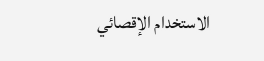الاستخدام الإقصائي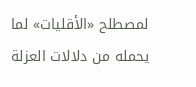لمصطلح «الأقليات» لما يحمله من دلالات العزلة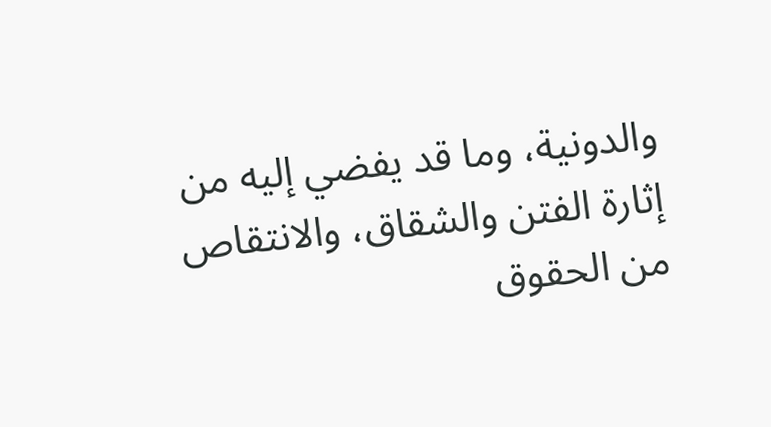والدونية، وما قد يفضي إليه من إثارة الفتن والشقاق، والانتقاص من الحقوق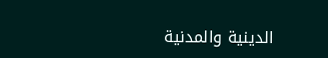الدينية والمدنية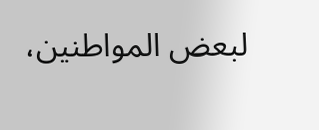لبعض المواطنين،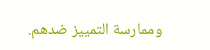وممارسة التمييز ضدهم.